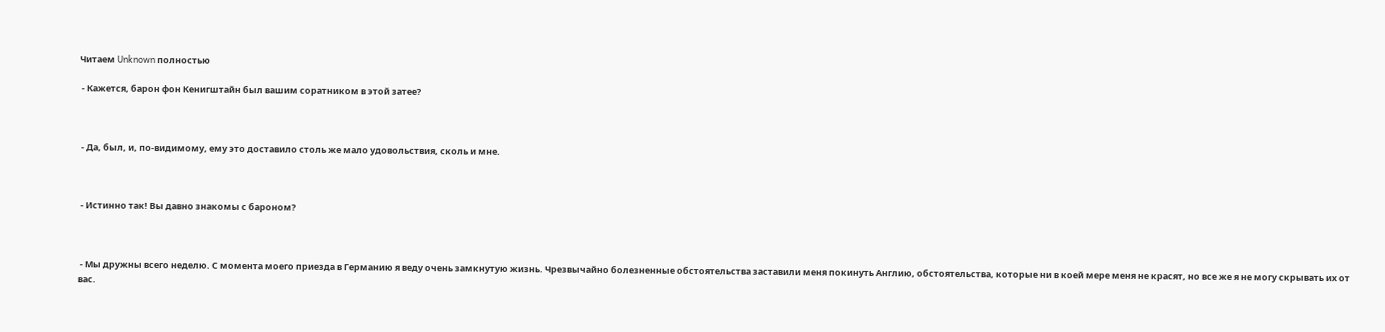Читаем Unknown полностью

 - Кажется, барон фон Кенигштайн был вашим соратником в этой затее?



 - Да, был, и, по-видимому, ему это доставило столь же мало удовольствия, сколь и мне.



 - Истинно так! Вы давно знакомы с бароном?



 - Мы дружны всего неделю. С момента моего приезда в Германию я веду очень замкнутую жизнь. Чрезвычайно болезненные обстоятельства заставили меня покинуть Англию, обстоятельства, которые ни в коей мере меня не красят, но все же я не могу скрывать их от вас.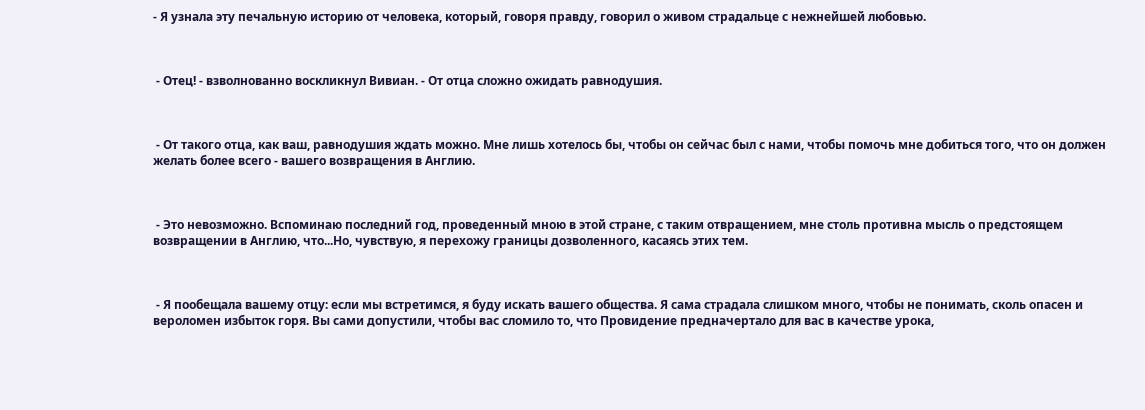- Я узнала эту печальную историю от человека, который, говоря правду, говорил о живом страдальце с нежнейшей любовью.



 - Отец! - взволнованно воскликнул Вивиан. - От отца сложно ожидать равнодушия.



 - От такого отца, как ваш, равнодушия ждать можно. Мне лишь хотелось бы, чтобы он сейчас был с нами, чтобы помочь мне добиться того, что он должен желать более всего - вашего возвращения в Англию.



 - Это невозможно. Вспоминаю последний год, проведенный мною в этой стране, с таким отвращением, мне столь противна мысль о предстоящем возвращении в Англию, что...Но, чувствую, я перехожу границы дозволенного, касаясь этих тем.



 - Я пообещала вашему отцу: если мы встретимся, я буду искать вашего общества. Я сама страдала слишком много, чтобы не понимать, сколь опасен и вероломен избыток горя. Вы сами допустили, чтобы вас сломило то, что Провидение предначертало для вас в качестве урока,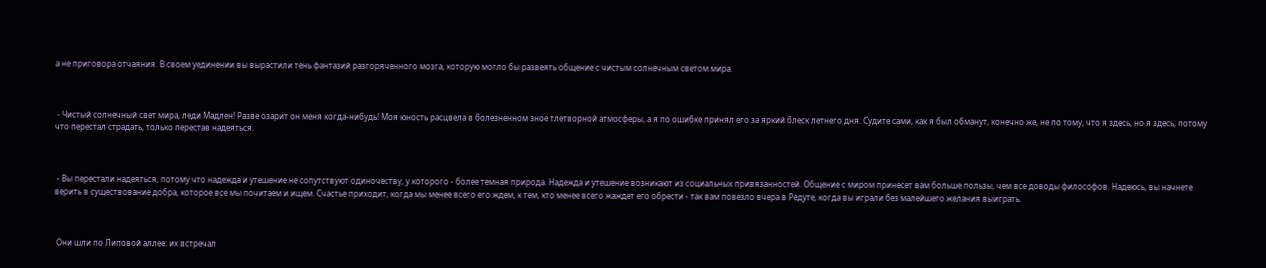а не приговора отчаяния. В своем уединении вы вырастили тень фантазий разгоряченного мозга, которую могло бы развеять общение с чистым солнечным светом мира.



 - Чистый солнечный свет мира, леди Мадлен! Разве озарит он меня когда-нибудь! Моя юность расцвела в болезненном зное тлетворной атмосферы, а я по ошибке принял его за яркий блеск летнего дня. Судите сами, как я был обманут, конечно же, не по тому, что я здесь, но я здесь, потому что перестал страдать, только перестав надеяться.



 - Вы перестали надеяться, потому что надежда и утешение не сопутствуют одиночеству, у которого - более темная природа. Надежда и утешение возникают из социальных привязанностей. Общение с миром принесет вам больше пользы, чем все доводы философов. Надеюсь, вы начнете верить в существование добра, которое все мы почитаем и ищем. Счастье приходит, когда мы менее всего его ждем, к тем, кто менее всего жаждет его обрести - так вам повезло вчера в Редуте, когда вы играли без малейшего желания выиграть.



 Они шли по Липовой аллее: их встречал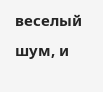веселый шум, и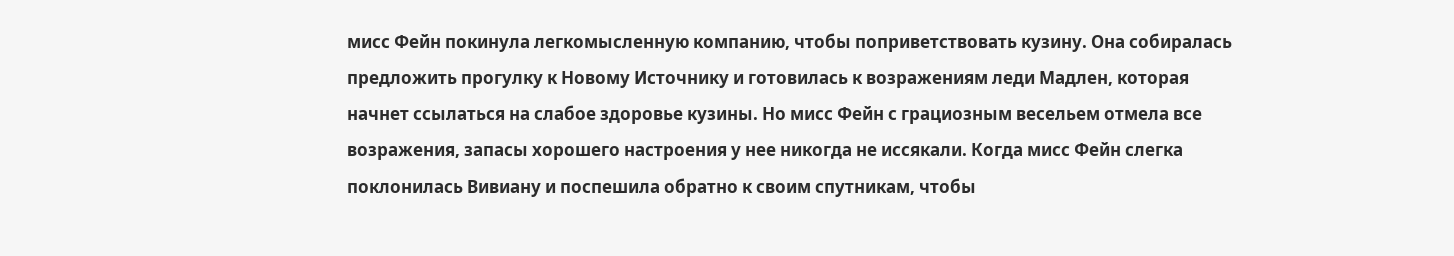мисс Фейн покинула легкомысленную компанию, чтобы поприветствовать кузину. Она собиралась предложить прогулку к Новому Источнику и готовилась к возражениям леди Мадлен, которая начнет ссылаться на слабое здоровье кузины. Но мисс Фейн с грациозным весельем отмела все возражения, запасы хорошего настроения у нее никогда не иссякали. Когда мисс Фейн слегка поклонилась Вивиану и поспешила обратно к своим спутникам, чтобы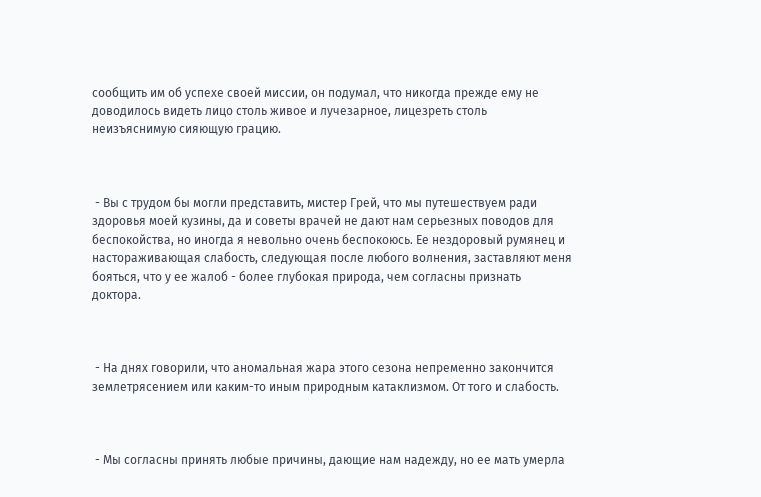сообщить им об успехе своей миссии, он подумал, что никогда прежде ему не доводилось видеть лицо столь живое и лучезарное, лицезреть столь неизъяснимую сияющую грацию.



 - Вы с трудом бы могли представить, мистер Грей, что мы путешествуем ради здоровья моей кузины, да и советы врачей не дают нам серьезных поводов для беспокойства, но иногда я невольно очень беспокоюсь. Ее нездоровый румянец и настораживающая слабость, следующая после любого волнения, заставляют меня бояться, что у ее жалоб - более глубокая природа, чем согласны признать доктора.



 - На днях говорили, что аномальная жара этого сезона непременно закончится землетрясением или каким-то иным природным катаклизмом. От того и слабость.



 - Мы согласны принять любые причины, дающие нам надежду, но ее мать умерла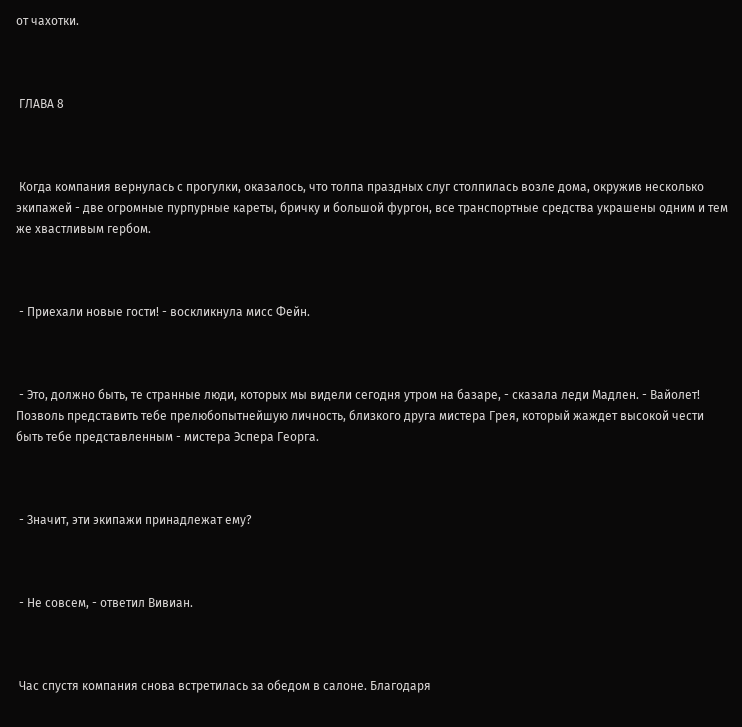от чахотки.



 ГЛАВА 8



 Когда компания вернулась с прогулки, оказалось, что толпа праздных слуг столпилась возле дома, окружив несколько экипажей - две огромные пурпурные кареты, бричку и большой фургон, все транспортные средства украшены одним и тем же хвастливым гербом.



 - Приехали новые гости! - воскликнула мисс Фейн.



 - Это, должно быть, те странные люди, которых мы видели сегодня утром на базаре, - сказала леди Мадлен. - Вайолет! Позволь представить тебе прелюбопытнейшую личность, близкого друга мистера Грея, который жаждет высокой чести быть тебе представленным - мистера Эспера Георга.



 - Значит, эти экипажи принадлежат ему?



 - Не совсем, - ответил Вивиан.



 Час спустя компания снова встретилась за обедом в салоне. Благодаря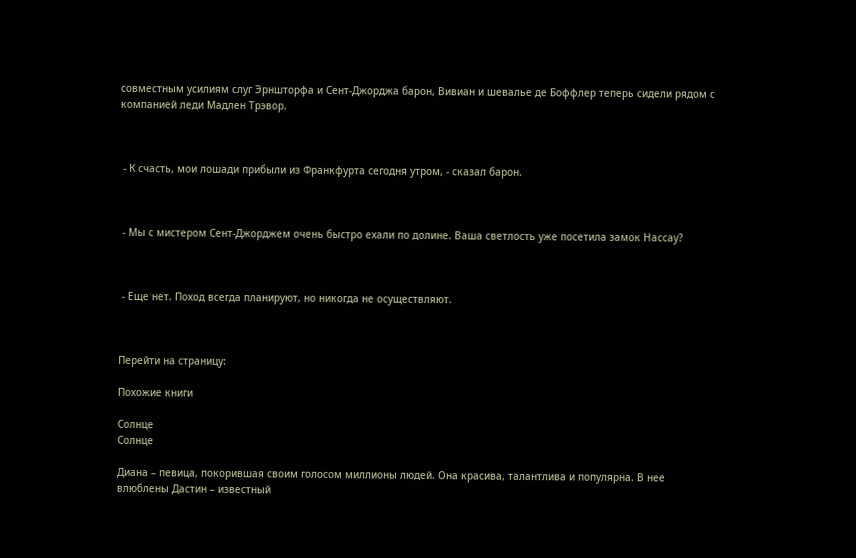совместным усилиям слуг Эрншторфа и Сент-Джорджа барон, Вивиан и шевалье де Боффлер теперь сидели рядом с компанией леди Мадлен Трэвор.



 - К счасть, мои лошади прибыли из Франкфурта сегодня утром, - сказал барон.



 - Мы с мистером Сент-Джорджем очень быстро ехали по долине. Ваша светлость уже посетила замок Нассау?



 - Еще нет. Поход всегда планируют, но никогда не осуществляют.



Перейти на страницу:

Похожие книги

Солнце
Солнце

Диана – певица, покорившая своим голосом миллионы людей. Она красива, талантлива и популярна. В нее влюблены Дастин – известный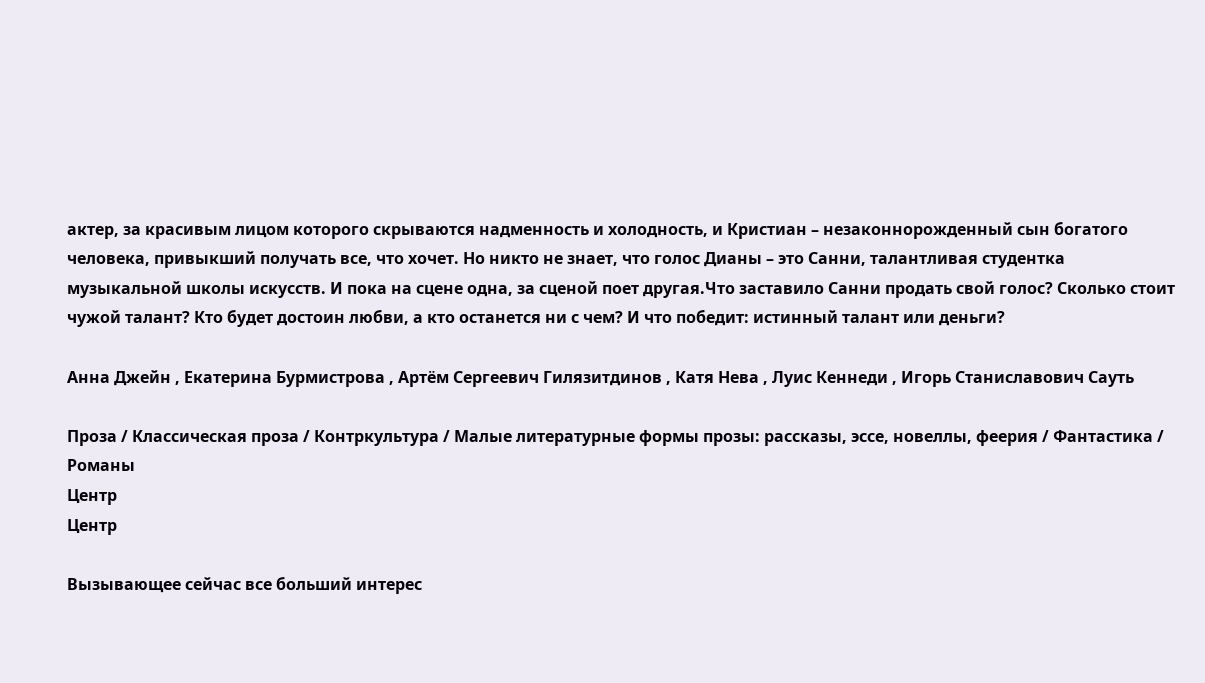актер, за красивым лицом которого скрываются надменность и холодность, и Кристиан – незаконнорожденный сын богатого человека, привыкший получать все, что хочет. Но никто не знает, что голос Дианы – это Санни, талантливая студентка музыкальной школы искусств. И пока на сцене одна, за сценой поет другая.Что заставило Санни продать свой голос? Сколько стоит чужой талант? Кто будет достоин любви, а кто останется ни с чем? И что победит: истинный талант или деньги?

Анна Джейн , Екатерина Бурмистрова , Артём Сергеевич Гилязитдинов , Катя Нева , Луис Кеннеди , Игорь Станиславович Сауть

Проза / Классическая проза / Контркультура / Малые литературные формы прозы: рассказы, эссе, новеллы, феерия / Фантастика / Романы
Центр
Центр

Вызывающее сейчас все больший интерес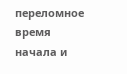переломное время начала и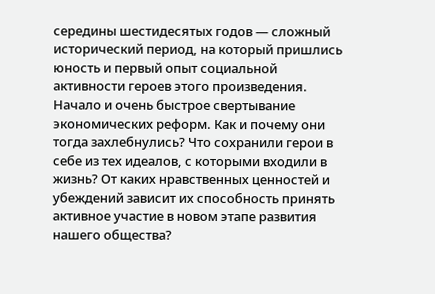середины шестидесятых годов — сложный исторический период, на который пришлись юность и первый опыт социальной активности героев этого произведения. Начало и очень быстрое свертывание экономических реформ. Как и почему они тогда захлебнулись? Что сохранили герои в себе из тех идеалов, с которыми входили в жизнь? От каких нравственных ценностей и убеждений зависит их способность принять активное участие в новом этапе развития нашего общества?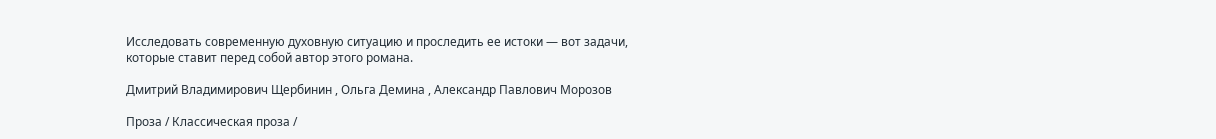Исследовать современную духовную ситуацию и проследить ее истоки — вот задачи, которые ставит перед собой автор этого романа.

Дмитрий Владимирович Щербинин , Ольга Демина , Александр Павлович Морозов

Проза / Классическая проза /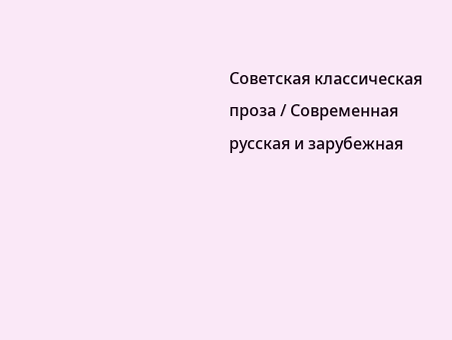Советская классическая проза / Современная русская и зарубежная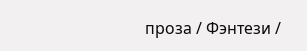проза / Фэнтези /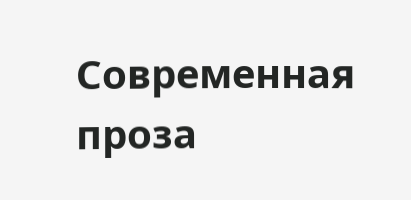Современная проза